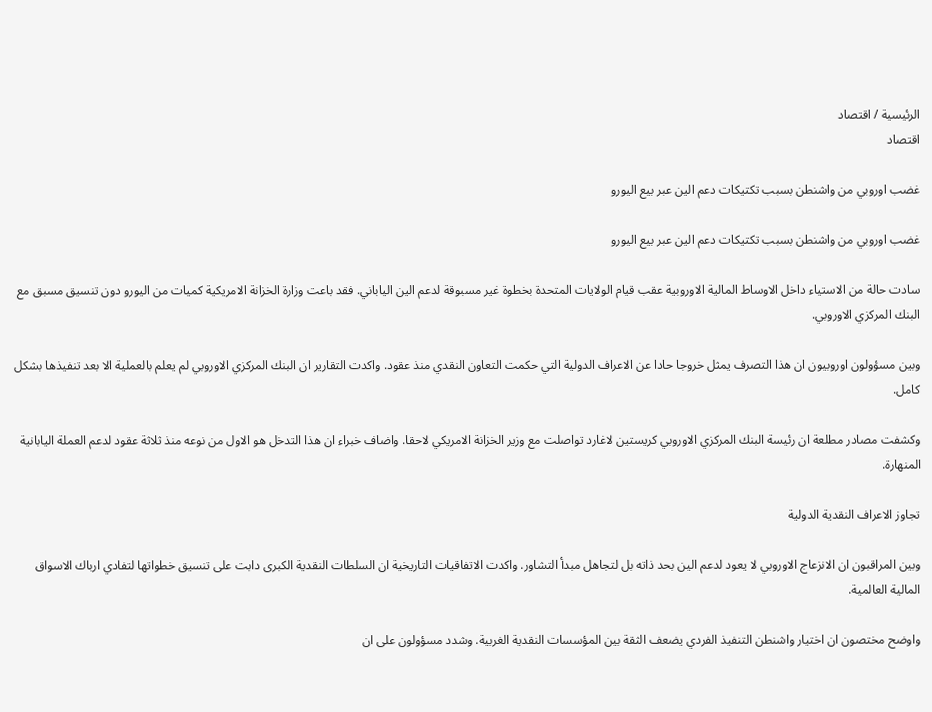الرئيسية / اقتصاد
اقتصاد

غضب اوروبي من واشنطن بسبب تكتيكات دعم الين عبر بيع اليورو

غضب اوروبي من واشنطن بسبب تكتيكات دعم الين عبر بيع اليورو

سادت حالة من الاستياء داخل الاوساط المالية الاوروبية عقب قيام الولايات المتحدة بخطوة غير مسبوقة لدعم الين الياباني. فقد باعت وزارة الخزانة الامريكية كميات من اليورو دون تنسيق مسبق مع البنك المركزي الاوروبي.

وبين مسؤولون اوروبيون ان هذا التصرف يمثل خروجا حادا عن الاعراف الدولية التي حكمت التعاون النقدي منذ عقود. واكدت التقارير ان البنك المركزي الاوروبي لم يعلم بالعملية الا بعد تنفيذها بشكل كامل.

وكشفت مصادر مطلعة ان رئيسة البنك المركزي الاوروبي كريستين لاغارد تواصلت مع وزير الخزانة الامريكي لاحقا. واضاف خبراء ان هذا التدخل هو الاول من نوعه منذ ثلاثة عقود لدعم العملة اليابانية المنهارة.

تجاوز الاعراف النقدية الدولية

وبين المراقبون ان الانزعاج الاوروبي لا يعود لدعم الين بحد ذاته بل لتجاهل مبدأ التشاور. واكدت الاتفاقيات التاريخية ان السلطات النقدية الكبرى دابت على تنسيق خطواتها لتفادي ارباك الاسواق المالية العالمية.

واوضح مختصون ان اختيار واشنطن التنفيذ الفردي يضعف الثقة بين المؤسسات النقدية الغربية. وشدد مسؤولون على ان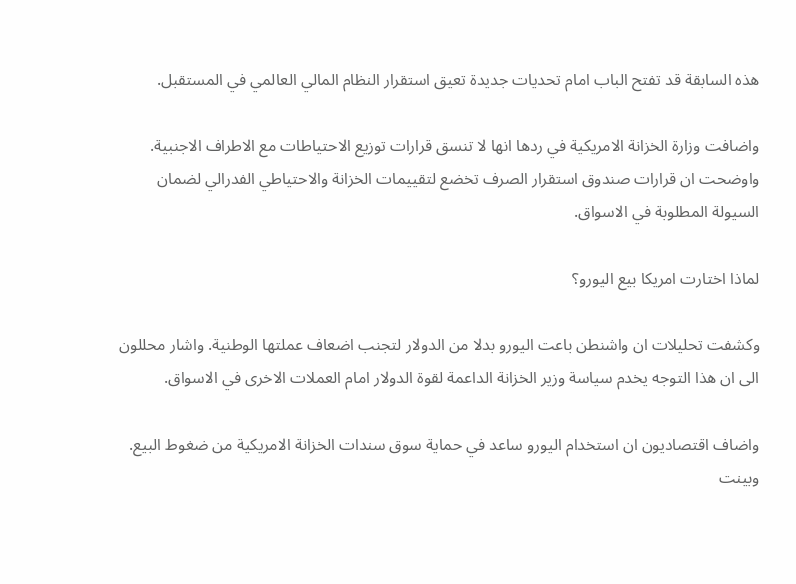هذه السابقة قد تفتح الباب امام تحديات جديدة تعيق استقرار النظام المالي العالمي في المستقبل.

واضافت وزارة الخزانة الامريكية في ردها انها لا تنسق قرارات توزيع الاحتياطات مع الاطراف الاجنبية. واوضحت ان قرارات صندوق استقرار الصرف تخضع لتقييمات الخزانة والاحتياطي الفدرالي لضمان السيولة المطلوبة في الاسواق.

لماذا اختارت امريكا بيع اليورو؟

وكشفت تحليلات ان واشنطن باعت اليورو بدلا من الدولار لتجنب اضعاف عملتها الوطنية. واشار محللون الى ان هذا التوجه يخدم سياسة وزير الخزانة الداعمة لقوة الدولار امام العملات الاخرى في الاسواق.

واضاف اقتصاديون ان استخدام اليورو ساعد في حماية سوق سندات الخزانة الامريكية من ضغوط البيع. وبينت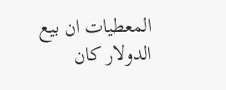المعطيات ان بيع الدولار كان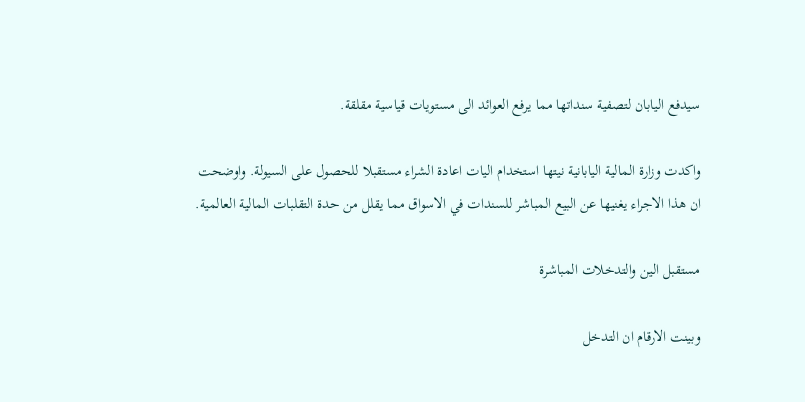سيدفع اليابان لتصفية سنداتها مما يرفع العوائد الى مستويات قياسية مقلقة.

واكدت وزارة المالية اليابانية نيتها استخدام اليات اعادة الشراء مستقبلا للحصول على السيولة. واوضحت ان هذا الاجراء يغنيها عن البيع المباشر للسندات في الاسواق مما يقلل من حدة التقلبات المالية العالمية.

مستقبل الين والتدخلات المباشرة

وبينت الارقام ان التدخل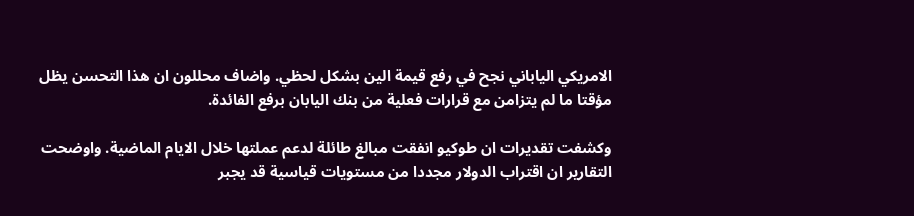الامريكي الياباني نجح في رفع قيمة الين بشكل لحظي. واضاف محللون ان هذا التحسن يظل مؤقتا ما لم يتزامن مع قرارات فعلية من بنك اليابان برفع الفائدة.

وكشفت تقديرات ان طوكيو انفقت مبالغ طائلة لدعم عملتها خلال الايام الماضية. واوضحت التقارير ان اقتراب الدولار مجددا من مستويات قياسية قد يجبر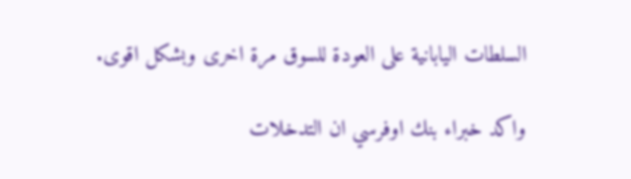السلطات اليابانية على العودة للسوق مرة اخرى وبشكل اقوى.

واكد خبراء بنك اوفرسي ان التدخلات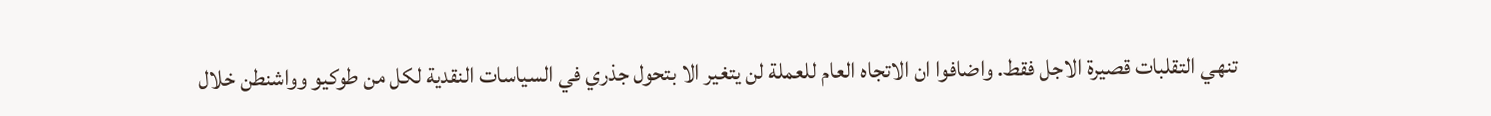تنهي التقلبات قصيرة الاجل فقط. واضافوا ان الاتجاه العام للعملة لن يتغير الا بتحول جذري في السياسات النقدية لكل من طوكيو وواشنطن خلال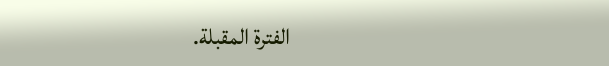الفترة المقبلة.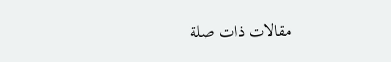مقالات ذات صلة